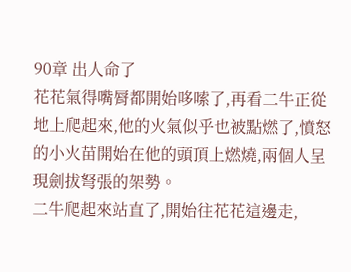90章 出人命了
花花氣得嘴脣都開始哆嗦了,再看二牛正從地上爬起來,他的火氣似乎也被點燃了,憤怒的小火苗開始在他的頭頂上燃燒,兩個人呈現劍拔弩張的架勢。
二牛爬起來站直了,開始往花花這邊走,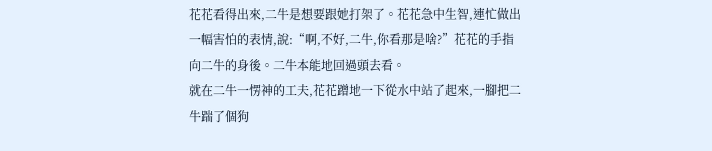花花看得出來,二牛是想要跟她打架了。花花急中生智,連忙做出一幅害怕的表情,說:“啊,不好,二牛,你看那是啥?”花花的手指向二牛的身後。二牛本能地回過頭去看。
就在二牛一愣神的工夫,花花蹭地一下從水中站了起來,一腳把二牛踹了個狗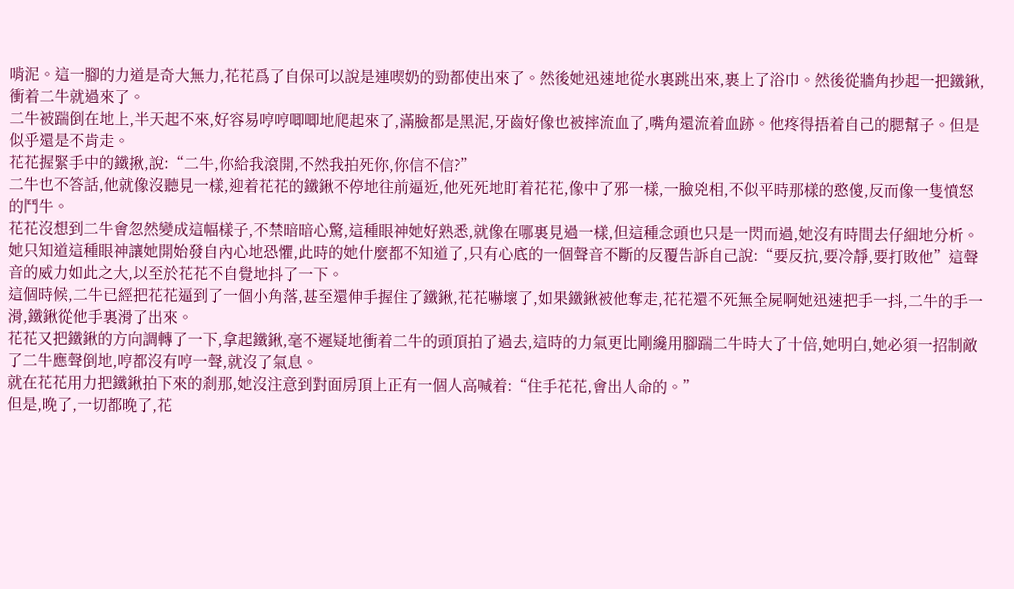啃泥。這一腳的力道是奇大無力,花花爲了自保可以說是連喫奶的勁都使出來了。然後她迅速地從水裏跳出來,裹上了浴巾。然後從牆角抄起一把鐵鍬,衝着二牛就過來了。
二牛被踹倒在地上,半天起不來,好容易哼哼唧唧地爬起來了,滿臉都是黑泥,牙齒好像也被摔流血了,嘴角還流着血跡。他疼得捂着自己的腮幫子。但是似乎還是不肯走。
花花握緊手中的鐵揪,說:“二牛,你給我滾開,不然我拍死你,你信不信?”
二牛也不答話,他就像沒聽見一樣,迎着花花的鐵鍬不停地往前逼近,他死死地盯着花花,像中了邪一樣,一臉兇相,不似平時那樣的憨傻,反而像一隻憤怒的鬥牛。
花花沒想到二牛會忽然變成這幅樣子,不禁暗暗心驚,這種眼神她好熟悉,就像在哪裏見過一樣,但這種念頭也只是一閃而過,她沒有時間去仔細地分析。她只知道這種眼神讓她開始發自內心地恐懼,此時的她什麼都不知道了,只有心底的一個聲音不斷的反覆告訴自己說:“要反抗,要冷靜,要打敗他”這聲音的威力如此之大,以至於花花不自覺地抖了一下。
這個時候,二牛已經把花花逼到了一個小角落,甚至還伸手握住了鐵鍬,花花嚇壞了,如果鐵鍬被他奪走,花花還不死無全屍啊她迅速把手一抖,二牛的手一滑,鐵鍬從他手裏滑了出來。
花花又把鐵鍬的方向調轉了一下,拿起鐵鍬,毫不遲疑地衝着二牛的頭頂拍了過去,這時的力氣更比剛纔用腳踹二牛時大了十倍,她明白,她必須一招制敵了二牛應聲倒地,哼都沒有哼一聲,就沒了氣息。
就在花花用力把鐵鍬拍下來的剎那,她沒注意到對面房頂上正有一個人高喊着:“住手花花,會出人命的。”
但是,晚了,一切都晚了,花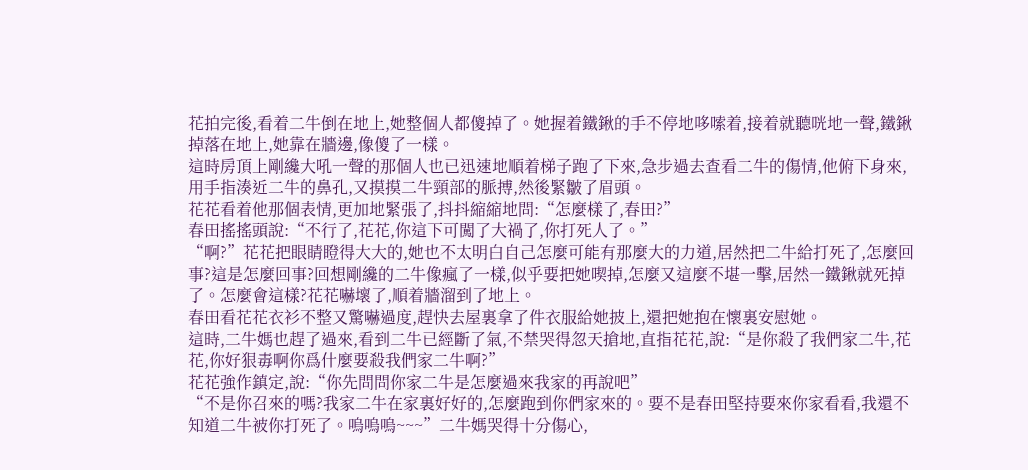花拍完後,看着二牛倒在地上,她整個人都傻掉了。她握着鐵鍬的手不停地哆嗦着,接着就聽咣地一聲,鐵鍬掉落在地上,她靠在牆邊,像傻了一樣。
這時房頂上剛纔大吼一聲的那個人也已迅速地順着梯子跑了下來,急步過去查看二牛的傷情,他俯下身來,用手指湊近二牛的鼻孔,又摸摸二牛頸部的脈搏,然後緊皺了眉頭。
花花看着他那個表情,更加地緊張了,抖抖縮縮地問:“怎麼樣了,春田?”
春田搖搖頭說:“不行了,花花,你這下可闖了大禍了,你打死人了。”
“啊?”花花把眼睛瞪得大大的,她也不太明白自己怎麼可能有那麼大的力道,居然把二牛給打死了,怎麼回事?這是怎麼回事?回想剛纔的二牛像瘋了一樣,似乎要把她喫掉,怎麼又這麼不堪一擊,居然一鐵鍬就死掉了。怎麼會這樣?花花嚇壞了,順着牆溜到了地上。
春田看花花衣衫不整又驚嚇過度,趕快去屋裏拿了件衣服給她披上,還把她抱在懷裏安慰她。
這時,二牛媽也趕了過來,看到二牛已經斷了氣,不禁哭得忽天搶地,直指花花,說:“是你殺了我們家二牛,花花,你好狠毒啊你爲什麼要殺我們家二牛啊?”
花花強作鎮定,說:“你先問問你家二牛是怎麼過來我家的再說吧”
“不是你召來的嗎?我家二牛在家裏好好的,怎麼跑到你們家來的。要不是春田堅持要來你家看看,我還不知道二牛被你打死了。嗚嗚嗚~~~”二牛媽哭得十分傷心,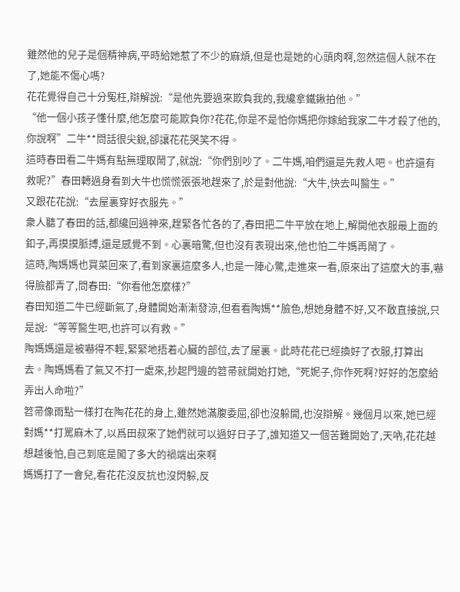雖然他的兒子是個精神病,平時給她惹了不少的麻煩,但是也是她的心頭肉啊,忽然這個人就不在了,她能不傷心嗎?
花花覺得自己十分冤枉,辯解說:“是他先要過來欺負我的,我纔拿鐵鍬拍他。”
“他一個小孩子懂什麼,他怎麼可能欺負你?花花,你是不是怕你媽把你嫁給我家二牛才殺了他的,你說啊”二牛**問話很尖銳,卻讓花花哭笑不得。
這時春田看二牛媽有點無理取鬧了,就說:“你們別吵了。二牛媽,咱們還是先救人吧。也許還有救呢?”春田轉過身看到大牛也慌慌張張地趕來了,於是對他說:“大牛,快去叫醫生。”
又跟花花說:“去屋裏穿好衣服先。”
衆人聽了春田的話,都纔回過神來,趕緊各忙各的了,春田把二牛平放在地上,解開他衣服最上面的釦子,再摸摸脈搏,還是感覺不到。心裏暗驚,但也沒有表現出來,他也怕二牛媽再鬧了。
這時,陶媽媽也買菜回來了,看到家裏這麼多人,也是一陣心驚,走進來一看,原來出了這麼大的事,嚇得臉都青了,問春田:“你看他怎麼樣?”
春田知道二牛已經斷氣了,身體開始漸漸發涼,但看看陶媽**臉色,想她身體不好,又不敢直接說,只是說:“等等醫生吧,也許可以有救。”
陶媽媽還是被嚇得不輕,緊緊地捂着心臟的部位,去了屋裏。此時花花已經換好了衣服,打算出去。陶媽媽看了氣又不打一處來,抄起門邊的笤帚就開始打她,“死妮子,你作死啊?好好的怎麼給弄出人命啦?”
笤帚像雨點一樣打在陶花花的身上,雖然她滿腹委屈,卻也沒躲開,也沒辯解。幾個月以來,她已經對媽**打罵麻木了,以爲田叔來了她們就可以過好日子了,誰知道又一個苦難開始了,天吶,花花越想越後怕,自己到底是闖了多大的禍端出來啊
媽媽打了一會兒,看花花沒反抗也沒閃躲,反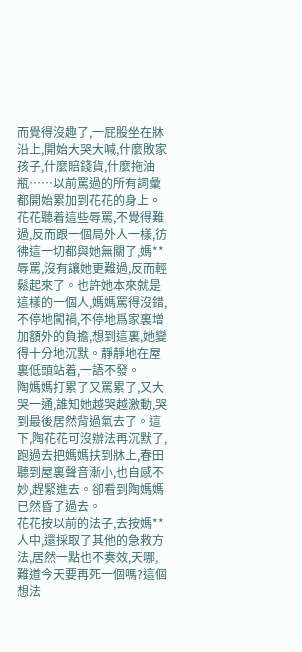而覺得沒趣了,一屁股坐在牀沿上,開始大哭大喊,什麼敗家孩子,什麼賠錢貨,什麼拖油瓶……以前罵過的所有詞彙都開始累加到花花的身上。
花花聽着這些辱罵,不覺得難過,反而跟一個局外人一樣,彷彿這一切都與她無關了,媽**辱罵,沒有讓她更難過,反而輕鬆起來了。也許她本來就是這樣的一個人,媽媽罵得沒錯,不停地闖禍,不停地爲家裏增加額外的負擔,想到這裏,她變得十分地沉默。靜靜地在屋裏低頭站着,一語不發。
陶媽媽打累了又罵累了,又大哭一通,誰知她越哭越激動,哭到最後居然背過氣去了。這下,陶花花可沒辦法再沉默了,跑過去把媽媽扶到牀上,春田聽到屋裏聲音漸小,也自感不妙,趕緊進去。卻看到陶媽媽已然昏了過去。
花花按以前的法子,去按媽**人中,還採取了其他的急救方法,居然一點也不奏效,天哪,難道今天要再死一個嗎?這個想法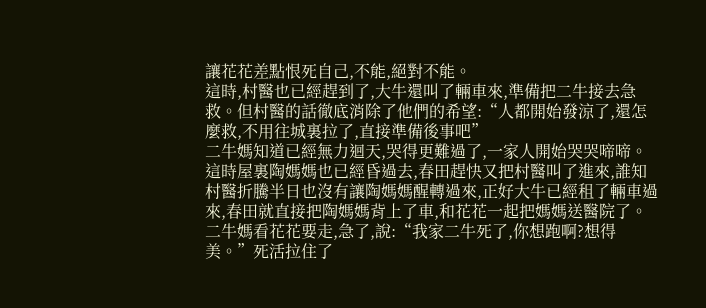讓花花差點恨死自己,不能,絕對不能。
這時,村醫也已經趕到了,大牛還叫了輛車來,準備把二牛接去急救。但村醫的話徹底消除了他們的希望:“人都開始發涼了,還怎麼救,不用往城裏拉了,直接準備後事吧”
二牛媽知道已經無力迴天,哭得更難過了,一家人開始哭哭啼啼。
這時屋裏陶媽媽也已經昏過去,春田趕快又把村醫叫了進來,誰知村醫折騰半日也沒有讓陶媽媽醒轉過來,正好大牛已經租了輛車過來,春田就直接把陶媽媽背上了車,和花花一起把媽媽送醫院了。
二牛媽看花花要走,急了,說:“我家二牛死了,你想跑啊?想得美。”死活拉住了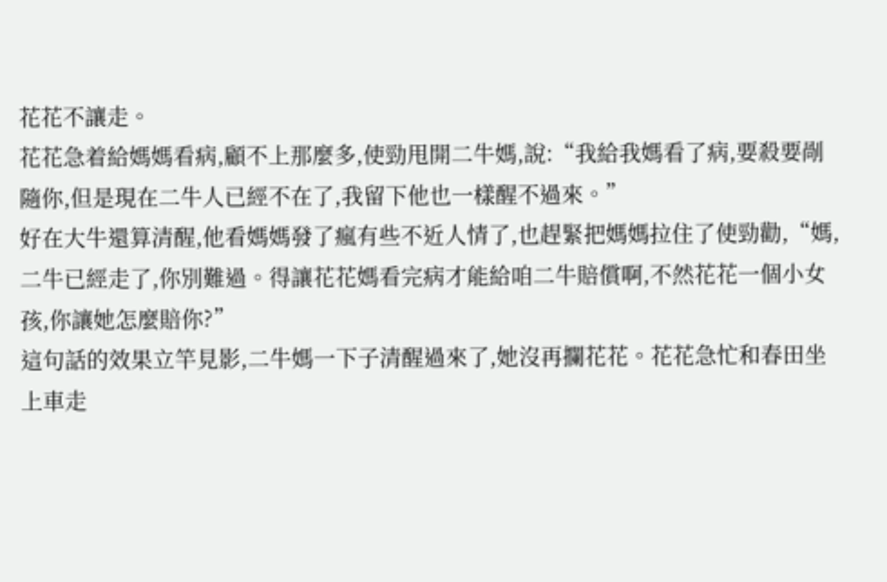花花不讓走。
花花急着給媽媽看病,顧不上那麼多,使勁甩開二牛媽,說:“我給我媽看了病,要殺要剮隨你,但是現在二牛人已經不在了,我留下他也一樣醒不過來。”
好在大牛還算清醒,他看媽媽發了瘋有些不近人情了,也趕緊把媽媽拉住了使勁勸,“媽,二牛已經走了,你別難過。得讓花花媽看完病才能給咱二牛賠償啊,不然花花一個小女孩,你讓她怎麼賠你?”
這句話的效果立竿見影,二牛媽一下子清醒過來了,她沒再攔花花。花花急忙和春田坐上車走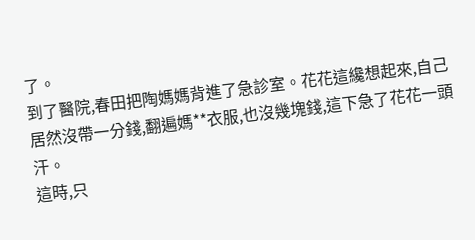了。
到了醫院,春田把陶媽媽背進了急診室。花花這纔想起來,自己居然沒帶一分錢,翻遍媽**衣服,也沒幾塊錢,這下急了花花一頭汗。
這時,只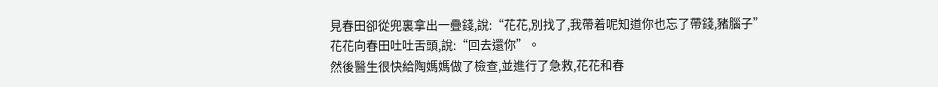見春田卻從兜裏拿出一疊錢,說:“花花,別找了,我帶着呢知道你也忘了帶錢,豬腦子”
花花向春田吐吐舌頭,說:“回去還你”。
然後醫生很快給陶媽媽做了檢查,並進行了急救,花花和春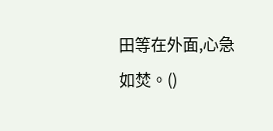田等在外面,心急如焚。()